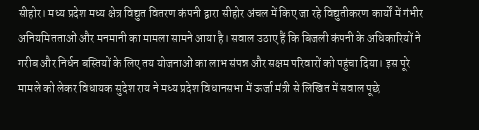सीहोर। मध्य प्रदेश मध्य क्षेत्र विद्युत वितरण कंपनी द्वारा सीहोर अंचल में किए जा रहे विद्युतीकरण कार्यों में गंभीर अनियमितताओं और मनमानी का मामला सामने आया है। सवाल उठाए हैं कि बिजली कंपनी के अधिकारियों ने गरीब और निर्धन बस्तियों के लिए तय योजनाओं का लाभ संपन्न और सक्षम परिवारों को पहुंचा दिया। इस पूरे मामले को लेकर विधायक सुदेश राय ने मध्य प्रदेश विधानसभा में ऊर्जा मंत्री से लिखित में सवाल पूछे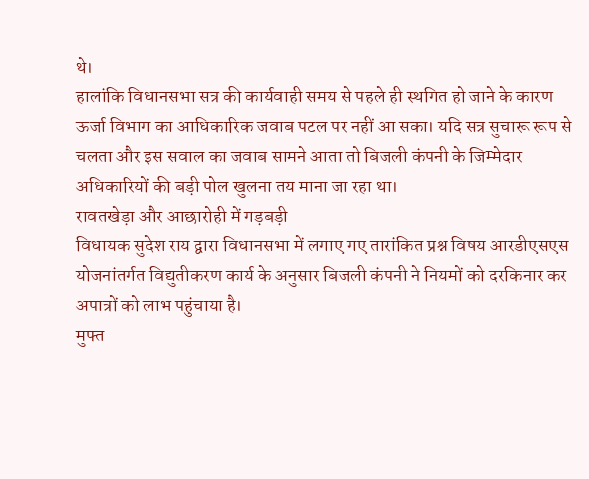थे।
हालांकि विधानसभा सत्र की कार्यवाही समय से पहले ही स्थगित हो जाने के कारण ऊर्जा विभाग का आधिकारिक जवाब पटल पर नहीं आ सका। यदि सत्र सुचारू रूप से चलता और इस सवाल का जवाब सामने आता तो बिजली कंपनी के जिम्मेदार अधिकारियों की बड़ी पोल खुलना तय माना जा रहा था।
रावतखेड़ा और आछारोही में गड़बड़ी
विधायक सुदेश राय द्वारा विधानसभा में लगाए गए तारांकित प्रश्न विषय आरडीएसएस योजनांतर्गत विद्युतीकरण कार्य के अनुसार बिजली कंपनी ने नियमों को दरकिनार कर अपात्रों को लाभ पहुंचाया है।
मुफ्त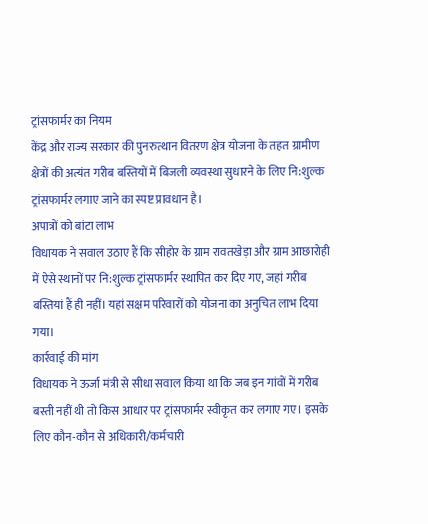ट्रांसफार्मर का नियम
केंद्र और राज्य सरकार की पुनरुत्थान वितरण क्षेत्र योजना के तहत ग्रामीण क्षेत्रों की अत्यंत गरीब बस्तियों में बिजली व्यवस्था सुधारने के लिए नि:शुल्क ट्रांसफार्मर लगाए जाने का स्पष्ट प्रावधान है।
अपात्रों को बांटा लाभ
विधायक ने सवाल उठाए हैं कि सीहोर के ग्राम रावतखेड़ा और ग्राम आछारोही में ऐसे स्थानों पर नि:शुल्क ट्रांसफार्मर स्थापित कर दिए गए, जहां गरीब बस्तियां हैं ही नहीं। यहां सक्षम परिवारों को योजना का अनुचित लाभ दिया गया।
कार्रवाई की मांग
विधायक ने ऊर्जा मंत्री से सीधा सवाल किया था कि जब इन गांवों में गरीब बस्ती नहीं थी तो किस आधार पर ट्रांसफार्मर स्वीकृत कर लगाए गए। इसके लिए कौन-कौन से अधिकारी/कर्मचारी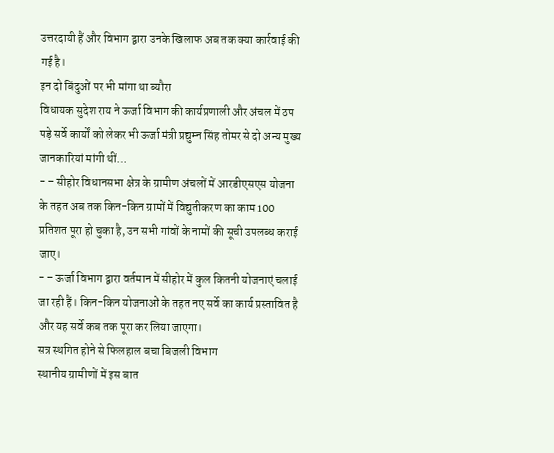उत्तरदायी हैं और विभाग द्वारा उनके खिलाफ अब तक क्या कार्रवाई की गई है।
इन दो बिंदुओं पर भी मांगा था ब्यौरा
विधायक सुदेश राय ने ऊर्जा विभाग की कार्यप्रणाली और अंचल में ठप पड़े सर्वे कार्यों को लेकर भी ऊर्जा मंत्री प्रद्युम्न सिंह तोमर से दो अन्य मुख्य जानकारियां मांगी थीं…
- – सीहोर विधानसभा क्षेत्र के ग्रामीण अंचलों में आरडीएसएस योजना के तहत अब तक किन-किन ग्रामों में विद्युतीकरण का काम 100 प्रतिशत पूरा हो चुका है, उन सभी गांवों के नामों की सूची उपलब्ध कराई जाए।
- – ऊर्जा विभाग द्वारा वर्तमान में सीहोर में कुल कितनी योजनाएं चलाई जा रही हैं। किन-किन योजनाओं के तहत नए सर्वे का कार्य प्रस्तावित है और यह सर्वे कब तक पूरा कर लिया जाएगा।
सत्र स्थगित होने से फिलहाल बचा बिजली विभाग
स्थानीय ग्रामीणों में इस बात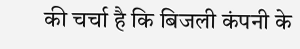की चर्चा है कि बिजली कंपनी के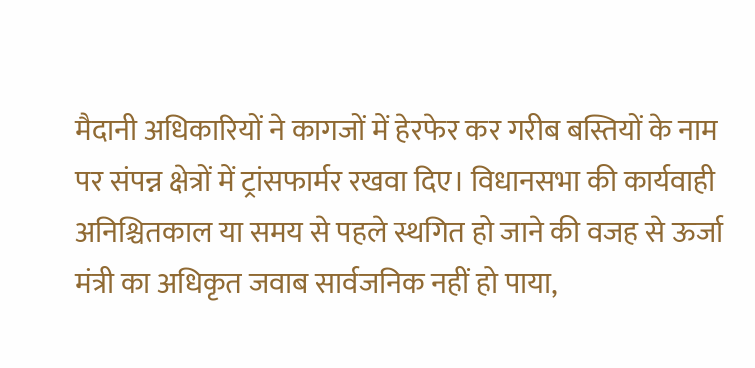मैदानी अधिकारियों ने कागजों में हेरफेर कर गरीब बस्तियों के नाम पर संपन्न क्षेत्रों में ट्रांसफार्मर रखवा दिए। विधानसभा की कार्यवाही अनिश्चितकाल या समय से पहले स्थगित हो जाने की वजह से ऊर्जा मंत्री का अधिकृत जवाब सार्वजनिक नहीं हो पाया,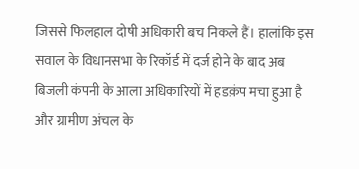जिससे फिलहाल दोषी अधिकारी बच निकले हैं। हालांकि इस सवाल के विधानसभा के रिकॉर्ड में दर्ज होने के बाद अब बिजली कंपनी के आला अधिकारियों में हडक़ंप मचा हुआ है और ग्रामीण अंचल के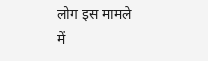लोग इस मामले में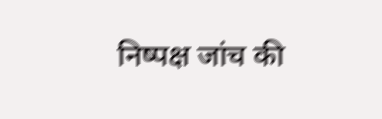निष्पक्ष जांच की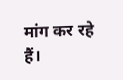मांग कर रहे हैं।